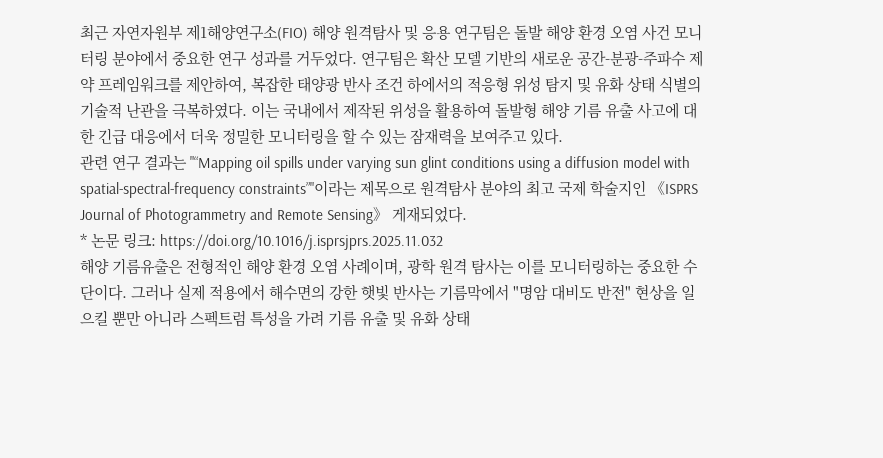최근 자연자원부 제1해양연구소(FIO) 해양 원격탐사 및 응용 연구팀은 돌발 해양 환경 오염 사건 모니터링 분야에서 중요한 연구 성과를 거두었다. 연구팀은 확산 모델 기반의 새로운 공간-분광-주파수 제약 프레임워크를 제안하여, 복잡한 태양광 반사 조건 하에서의 적응형 위성 탐지 및 유화 상태 식별의 기술적 난관을 극복하였다. 이는 국내에서 제작된 위성을 활용하여 돌발형 해양 기름 유출 사고에 대한 긴급 대응에서 더욱 정밀한 모니터링을 할 수 있는 잠재력을 보여주고 있다.
관련 연구 결과는 "“Mapping oil spills under varying sun glint conditions using a diffusion model with spatial-spectral-frequency constraints”"이라는 제목으로 원격탐사 분야의 최고 국제 학술지인 《ISPRS Journal of Photogrammetry and Remote Sensing》 게재되었다.
* 논문 링크: https://doi.org/10.1016/j.isprsjprs.2025.11.032
해양 기름유출은 전형적인 해양 환경 오염 사례이며, 광학 원격 탐사는 이를 모니터링하는 중요한 수단이다. 그러나 실제 적용에서 해수면의 강한 햇빛 반사는 기름막에서 "명암 대비도 반전" 현상을 일으킬 뿐만 아니라 스펙트럼 특성을 가려 기름 유출 및 유화 상태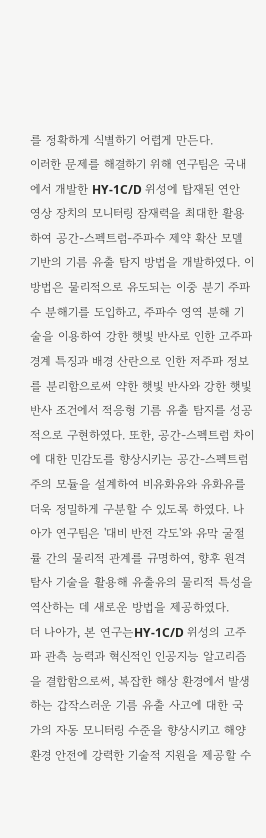를 정확하게 식별하기 어렵게 만든다.
이러한 문제를 해결하기 위해 연구팀은 국내에서 개발한 HY-1C/D 위성에 탑재된 연안 영상 장치의 모니터링 잠재력을 최대한 활용하여 공간-스펙트럼-주파수 제약 확산 모델 기반의 기름 유출 탐지 방법을 개발하였다. 이 방법은 물리적으로 유도되는 이중 분기 주파수 분해기를 도입하고, 주파수 영역 분해 기술을 이용하여 강한 햇빛 반사로 인한 고주파 경계 특징과 배경 산란으로 인한 저주파 정보를 분리함으로써 약한 햇빛 반사와 강한 햇빛 반사 조건에서 적응형 기름 유출 탐지를 성공적으로 구현하였다. 또한, 공간-스펙트럼 차이에 대한 민감도를 향상시키는 공간-스펙트럼 주의 모듈을 설계하여 비유화유와 유화유를 더욱 정밀하게 구분할 수 있도록 하였다. 나아가 연구팀은 '대비 반전 각도'와 유막 굴절률 간의 물리적 관계를 규명하여, 향후 원격탐사 기술을 활용해 유출유의 물리적 특성을 역산하는 데 새로운 방법을 제공하였다.
더 나아가, 본 연구는HY-1C/D 위성의 고주파 관측 능력과 혁신적인 인공지능 알고리즘을 결합함으로써, 복잡한 해상 환경에서 발생하는 갑작스러운 기름 유출 사고에 대한 국가의 자동 모니터링 수준을 향상시키고 해양 환경 안전에 강력한 기술적 지원을 제공할 수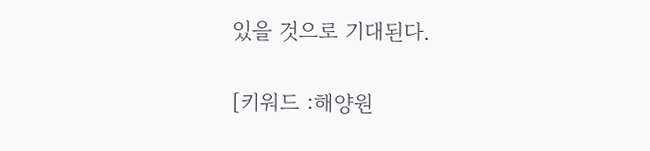있을 것으로 기대된다.


[키워드 :해양원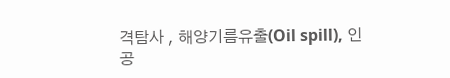격탐사 , 해양기름유출(Oil spill), 인공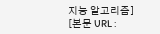지능 알고리즘]
[본문 URL :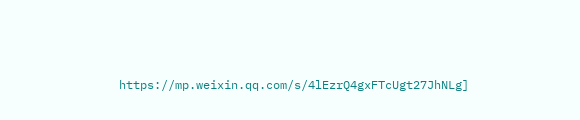https://mp.weixin.qq.com/s/4lEzrQ4gxFTcUgt27JhNLg]